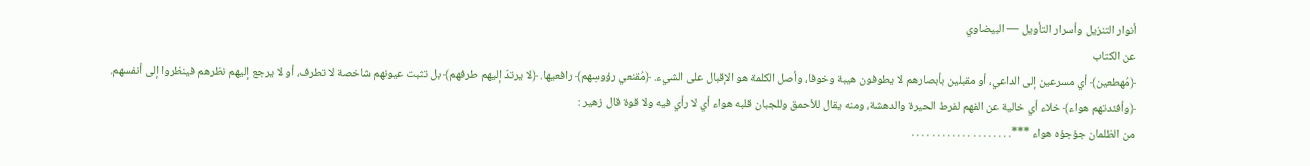أنوار التنزيل وأسرار التأويل — البيضاوي
عن الكتاب
﴿مُهطعين﴾ أي مسرعين إلى الداعي، أو مقبلين بأبصارهم لا يطوفون هيبة وخوفا، وأصل الكلمة هو الإقبال على الشيء. ﴿مُقنعي رؤوسِهم﴾ رافعيها. ﴿لا يرتدّ إليهم طرفهم﴾ بل تثبت عيونهم شاخصة لا تطرف، أو لا يرجع إليهم نظرهم فينظروا إلى أنفسهم. ﴿وأفئدتهم هواء﴾ خلاء أي خالية عن الفهم لفرط الحيرة والدهشة، ومنه يقال للأحمق وللجبان قلبه هواء أي لا رأي فيه ولا قوة قال زهير :
من الظلمان جؤجؤه هواء ***. . . . . . . . . . . . . . . . . . . .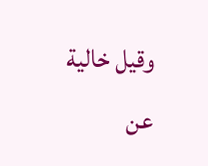وقيل خالية عن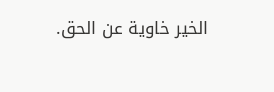الخير خاوية عن الحق.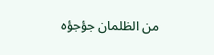من الظلمان جؤجؤه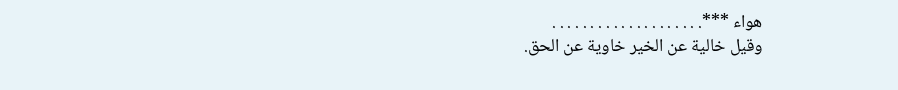هواء ***. . . . . . . . . . . . . . . . . . . .
وقيل خالية عن الخير خاوية عن الحق.